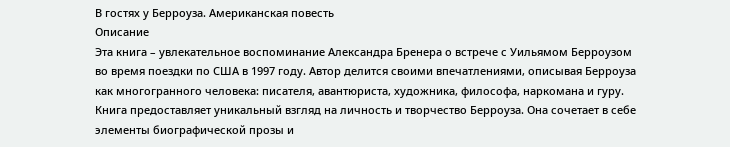В гостях у Берроуза. Американская повесть
Описание
Эта книга – увлекательное воспоминание Александра Бренера о встрече с Уильямом Берроузом во время поездки по США в 1997 году. Автор делится своими впечатлениями, описывая Берроуза как многогранного человека: писателя, авантюриста, художника, философа, наркомана и гуру. Книга предоставляет уникальный взгляд на личность и творчество Берроуза. Она сочетает в себе элементы биографической прозы и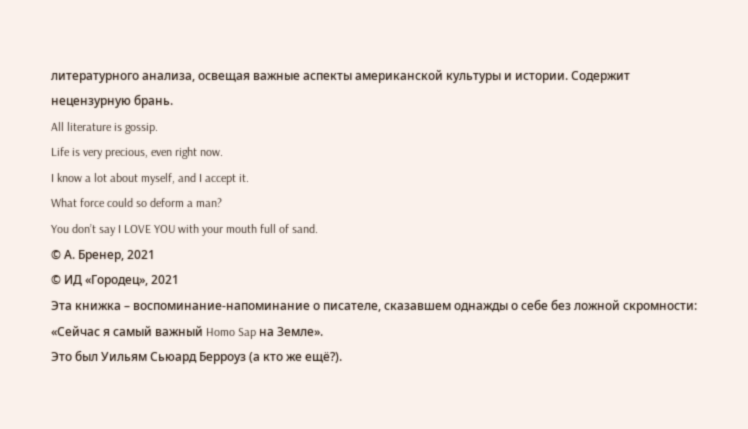литературного анализа, освещая важные аспекты американской культуры и истории. Содержит нецензурную брань.
All literature is gossip.
Life is very precious, even right now.
I know a lot about myself, and I accept it.
What force could so deform a man?
You don’t say I LOVE YOU with your mouth full of sand.
© А. Бренер, 2021
© ИД «Городец», 2021
Эта книжка – воспоминание-напоминание о писателе, сказавшем однажды о себе без ложной скромности: «Сейчас я самый важный Homo Sap на Земле».
Это был Уильям Сьюард Берроуз (а кто же ещё?).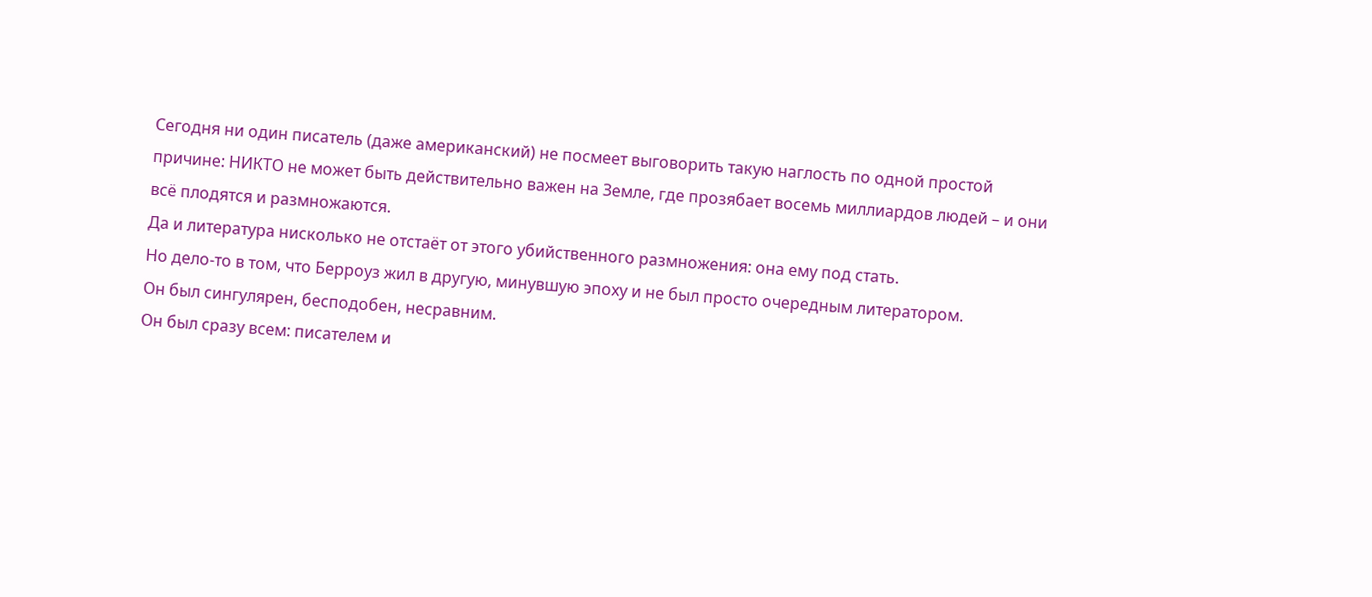Сегодня ни один писатель (даже американский) не посмеет выговорить такую наглость по одной простой причине: НИКТО не может быть действительно важен на Земле, где прозябает восемь миллиардов людей – и они всё плодятся и размножаются.
Да и литература нисколько не отстаёт от этого убийственного размножения: она ему под стать.
Но дело-то в том, что Берроуз жил в другую, минувшую эпоху и не был просто очередным литератором.
Он был сингулярен, бесподобен, несравним.
Он был сразу всем: писателем и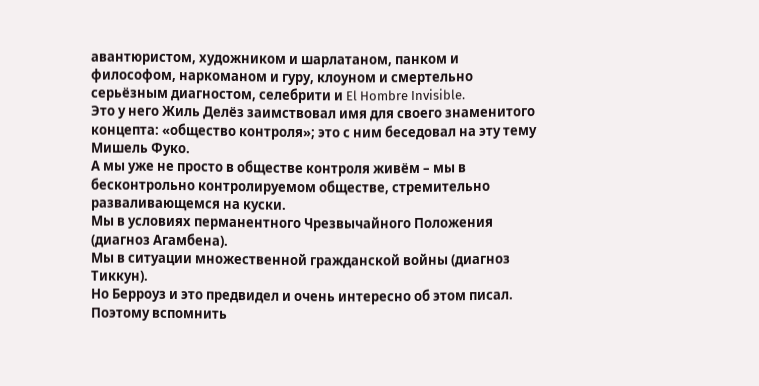авантюристом, художником и шарлатаном, панком и философом, наркоманом и гуру, клоуном и смертельно серьёзным диагностом, селебрити и El Hombre Invisible.
Это у него Жиль Делёз заимствовал имя для своего знаменитого концепта: «общество контроля»; это с ним беседовал на эту тему Мишель Фуко.
А мы уже не просто в обществе контроля живём – мы в бесконтрольно контролируемом обществе, стремительно разваливающемся на куски.
Мы в условиях перманентного Чрезвычайного Положения (диагноз Агамбена).
Мы в ситуации множественной гражданской войны (диагноз Тиккун).
Но Берроуз и это предвидел и очень интересно об этом писал.
Поэтому вспомнить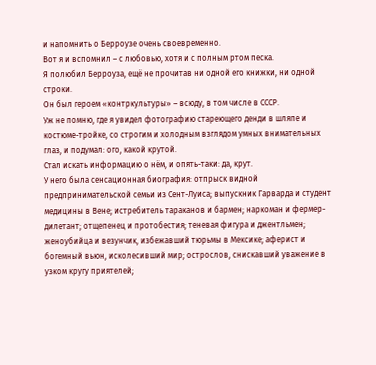и напомнить о Берроузе очень своевременно.
Вот я и вспомнил – с любовью, хотя и с полным ртом песка.
Я полюбил Берроуза, ещё не прочитав ни одной его книжки, ни одной строки.
Он был героем «контркультуры» – всюду, в том числе в СССР.
Уж не помню, где я увидел фотографию стареющего денди в шляпе и костюме-тройке, со строгим и холодным взглядом умных внимательных глаз, и подумал: ого, какой крутой.
Стал искать информацию о нём, и опять-таки: да, крут.
У него была сенсационная биография: отпрыск видной предпринимательской семьи из Сент-Луиса; выпускник Гарварда и студент медицины в Вене; истребитель тараканов и бармен; наркоман и фермер-дилетант; отщепенец и протобестия; теневая фигура и джентльмен; женоубийца и везунчик, избежавший тюрьмы в Мексике; аферист и богемный вьюн, исколесивший мир; острослов, снискавший уважение в узком кругу приятелей;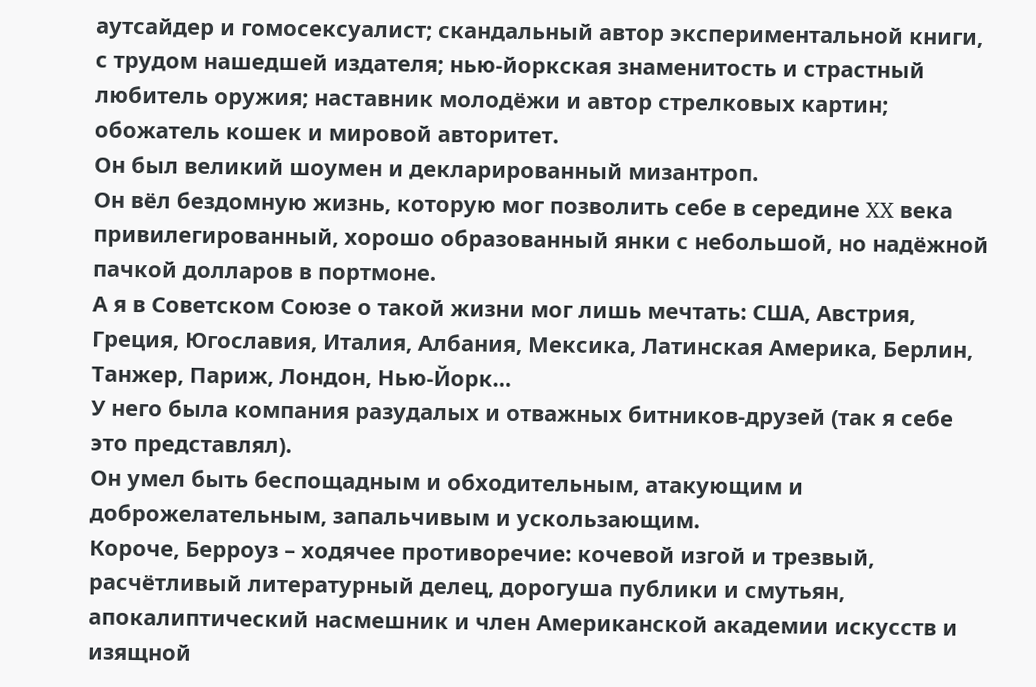аутсайдер и гомосексуалист; скандальный автор экспериментальной книги, с трудом нашедшей издателя; нью-йоркская знаменитость и страстный любитель оружия; наставник молодёжи и автор стрелковых картин; обожатель кошек и мировой авторитет.
Он был великий шоумен и декларированный мизантроп.
Он вёл бездомную жизнь, которую мог позволить себе в середине XX века привилегированный, хорошо образованный янки с небольшой, но надёжной пачкой долларов в портмоне.
А я в Советском Союзе о такой жизни мог лишь мечтать: США, Австрия, Греция, Югославия, Италия, Албания, Мексика, Латинская Америка, Берлин, Танжер, Париж, Лондон, Нью-Йорк…
У него была компания разудалых и отважных битников-друзей (так я себе это представлял).
Он умел быть беспощадным и обходительным, атакующим и доброжелательным, запальчивым и ускользающим.
Короче, Берроуз – ходячее противоречие: кочевой изгой и трезвый, расчётливый литературный делец, дорогуша публики и смутьян, апокалиптический насмешник и член Американской академии искусств и изящной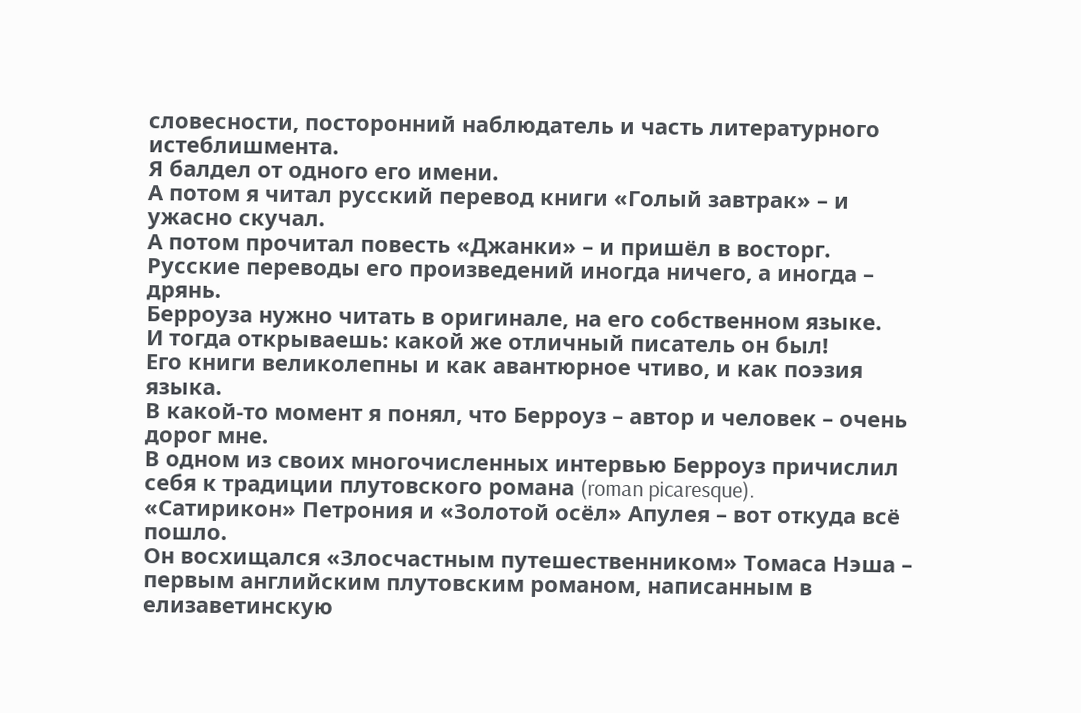словесности, посторонний наблюдатель и часть литературного истеблишмента.
Я балдел от одного его имени.
А потом я читал русский перевод книги «Голый завтрак» – и ужасно скучал.
А потом прочитал повесть «Джанки» – и пришёл в восторг.
Русские переводы его произведений иногда ничего, а иногда – дрянь.
Берроуза нужно читать в оригинале, на его собственном языке.
И тогда открываешь: какой же отличный писатель он был!
Его книги великолепны и как авантюрное чтиво, и как поэзия языка.
В какой-то момент я понял, что Берроуз – автор и человек – очень дорог мне.
В одном из своих многочисленных интервью Берроуз причислил себя к традиции плутовского романа (roman picaresque).
«Сатирикон» Петрония и «Золотой осёл» Апулея – вот откуда всё пошло.
Он восхищался «Злосчастным путешественником» Томаса Нэша – первым английским плутовским романом, написанным в елизаветинскую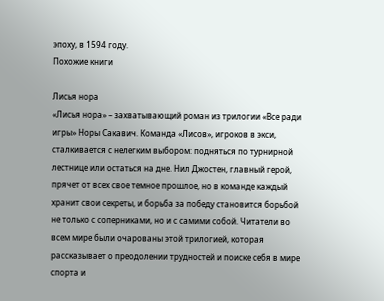эпоху, в 1594 году.
Похожие книги

Лисья нора
«Лисья нора» – захватывающий роман из трилогии «Все ради игры» Норы Сакавич. Команда «Лисов», игроков в экси, сталкивается с нелегким выбором: подняться по турнирной лестнице или остаться на дне. Нил Джостен, главный герой, прячет от всех свое темное прошлое, но в команде каждый хранит свои секреты, и борьба за победу становится борьбой не только с соперниками, но и с самими собой. Читатели во всем мире были очарованы этой трилогией, которая рассказывает о преодолении трудностей и поиске себя в мире спорта и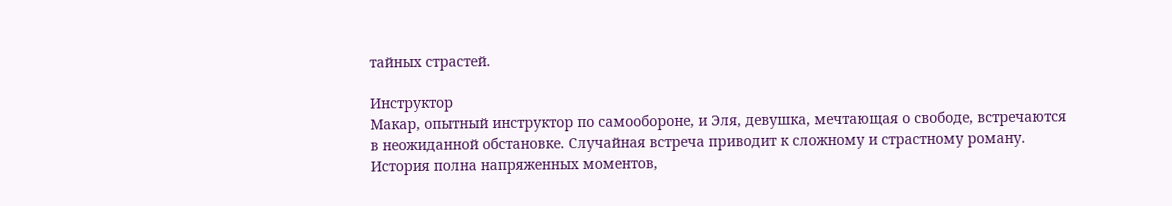тайных страстей.

Инструктор
Макар, опытный инструктор по самообороне, и Эля, девушка, мечтающая о свободе, встречаются в неожиданной обстановке. Случайная встреча приводит к сложному и страстному роману. История полна напряженных моментов,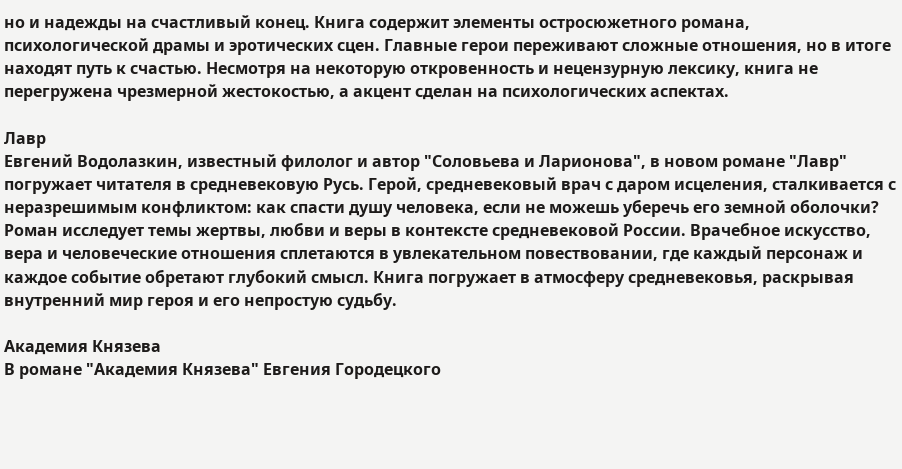но и надежды на счастливый конец. Книга содержит элементы остросюжетного романа, психологической драмы и эротических сцен. Главные герои переживают сложные отношения, но в итоге находят путь к счастью. Несмотря на некоторую откровенность и нецензурную лексику, книга не перегружена чрезмерной жестокостью, а акцент сделан на психологических аспектах.

Лавр
Евгений Водолазкин, известный филолог и автор "Соловьева и Ларионова", в новом романе "Лавр" погружает читателя в средневековую Русь. Герой, средневековый врач с даром исцеления, сталкивается с неразрешимым конфликтом: как спасти душу человека, если не можешь уберечь его земной оболочки? Роман исследует темы жертвы, любви и веры в контексте средневековой России. Врачебное искусство, вера и человеческие отношения сплетаются в увлекательном повествовании, где каждый персонаж и каждое событие обретают глубокий смысл. Книга погружает в атмосферу средневековья, раскрывая внутренний мир героя и его непростую судьбу.

Академия Князева
В романе "Академия Князева" Евгения Городецкого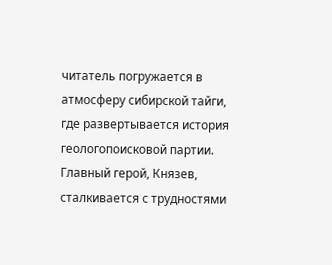читатель погружается в атмосферу сибирской тайги, где развертывается история геологопоисковой партии. Главный герой, Князев, сталкивается с трудностями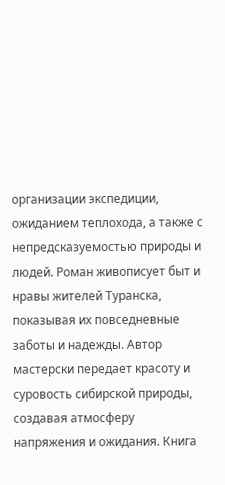организации экспедиции, ожиданием теплохода, а также с непредсказуемостью природы и людей. Роман живописует быт и нравы жителей Туранска, показывая их повседневные заботы и надежды. Автор мастерски передает красоту и суровость сибирской природы, создавая атмосферу напряжения и ожидания. Книга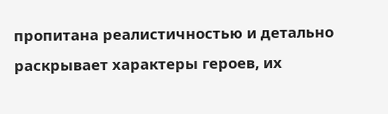пропитана реалистичностью и детально раскрывает характеры героев, их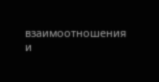взаимоотношения и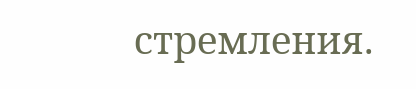стремления.